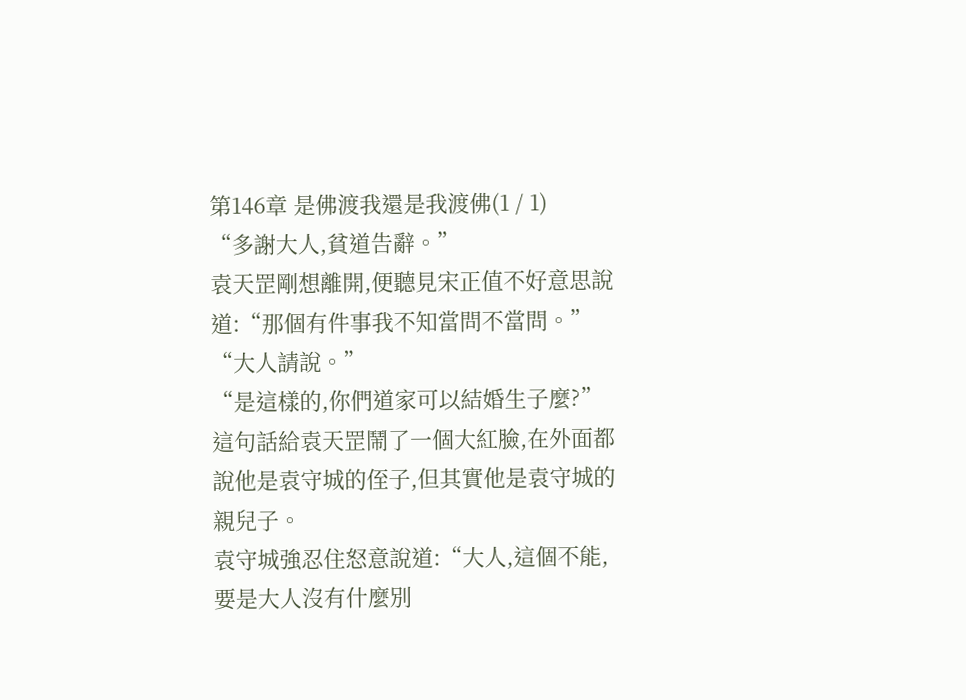第146章 是佛渡我還是我渡佛(1 / 1)
“多謝大人,貧道告辭。”
袁天罡剛想離開,便聽見宋正值不好意思說道:“那個有件事我不知當問不當問。”
“大人請說。”
“是這樣的,你們道家可以結婚生子麼?”
這句話給袁天罡鬧了一個大紅臉,在外面都說他是袁守城的侄子,但其實他是袁守城的親兒子。
袁守城強忍住怒意說道:“大人,這個不能,要是大人沒有什麼別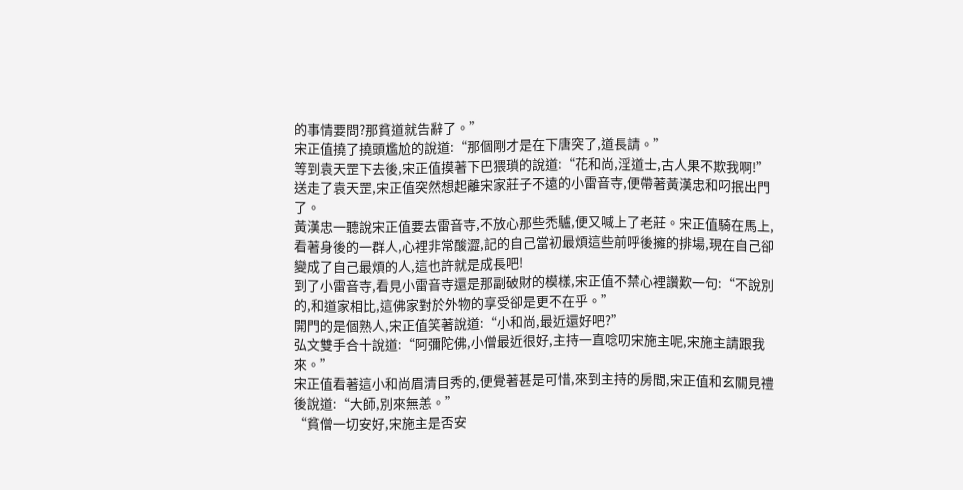的事情要問?那貧道就告辭了。”
宋正值撓了撓頭尷尬的說道:“那個剛才是在下唐突了,道長請。”
等到袁天罡下去後,宋正值摸著下巴猥瑣的說道:“花和尚,淫道士,古人果不欺我啊!”
送走了袁天罡,宋正值突然想起離宋家莊子不遠的小雷音寺,便帶著黃漢忠和叼抿出門了。
黃漢忠一聽說宋正值要去雷音寺,不放心那些禿驢,便又喊上了老莊。宋正值騎在馬上,看著身後的一群人,心裡非常酸澀,記的自己當初最煩這些前呼後擁的排場,現在自己卻變成了自己最煩的人,這也許就是成長吧!
到了小雷音寺,看見小雷音寺還是那副破財的模樣,宋正值不禁心裡讚歎一句:“不說別的,和道家相比,這佛家對於外物的享受卻是更不在乎。”
開門的是個熟人,宋正值笑著說道:“小和尚,最近還好吧?”
弘文雙手合十說道:“阿彌陀佛,小僧最近很好,主持一直唸叨宋施主呢,宋施主請跟我來。”
宋正值看著這小和尚眉清目秀的,便覺著甚是可惜,來到主持的房間,宋正值和玄關見禮後說道:“大師,別來無恙。”
“貧僧一切安好,宋施主是否安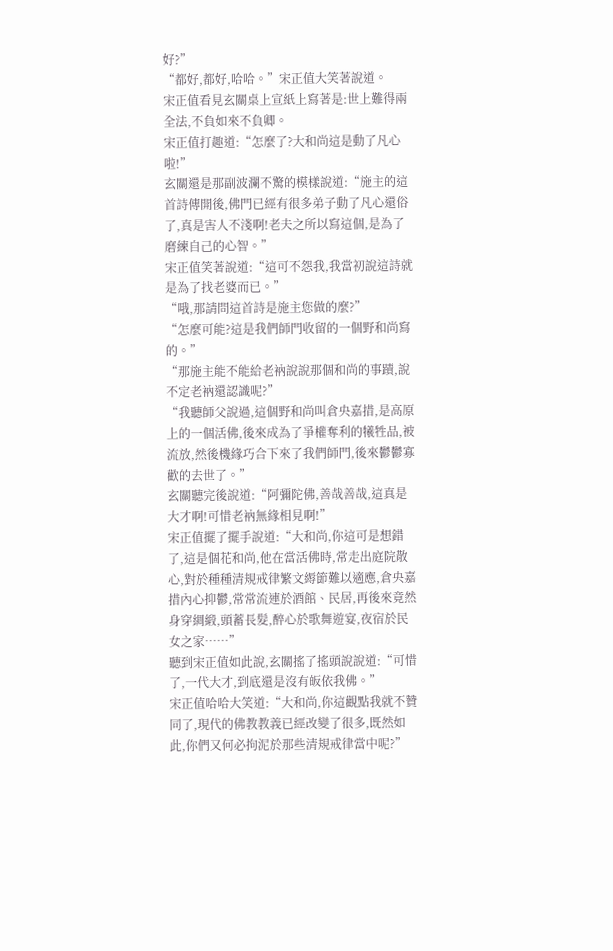好?”
“都好,都好,哈哈。”宋正值大笑著說道。
宋正值看見玄關桌上宣紙上寫著是:世上難得兩全法,不負如來不負卿。
宋正值打趣道:“怎麼了?大和尚這是動了凡心啦!”
玄關還是那副波瀾不驚的模樣說道:“施主的這首詩傳開後,佛門已經有很多弟子動了凡心還俗了,真是害人不淺啊!老夫之所以寫這個,是為了磨練自己的心智。”
宋正值笑著說道:“這可不怨我,我當初說這詩就是為了找老婆而已。”
“哦,那請問這首詩是施主您做的麼?”
“怎麼可能?這是我們師門收留的一個野和尚寫的。”
“那施主能不能給老衲說說那個和尚的事蹟,說不定老衲還認識呢?”
“我聽師父說過,這個野和尚叫倉央嘉措,是高原上的一個活佛,後來成為了爭權奪利的犧牲品,被流放,然後機緣巧合下來了我們師門,後來鬱鬱寡歡的去世了。”
玄關聽完後說道:“阿彌陀佛,善哉善哉,這真是大才啊!可惜老衲無緣相見啊!”
宋正值擺了擺手說道:“大和尚,你這可是想錯了,這是個花和尚,他在當活佛時,常走出庭院散心,對於種種清規戒律繁文縟節難以適應,倉央嘉措內心抑鬱,常常流連於酒館、民居,再後來竟然身穿綢緞,頭蓄長髮,醉心於歌舞遊宴,夜宿於民女之家……”
聽到宋正值如此說,玄關搖了搖頭說說道:“可惜了,一代大才,到底還是沒有皈依我佛。”
宋正值哈哈大笑道:“大和尚,你這觀點我就不贊同了,現代的佛教教義已經改變了很多,既然如此,你們又何必拘泥於那些清規戒律當中呢?”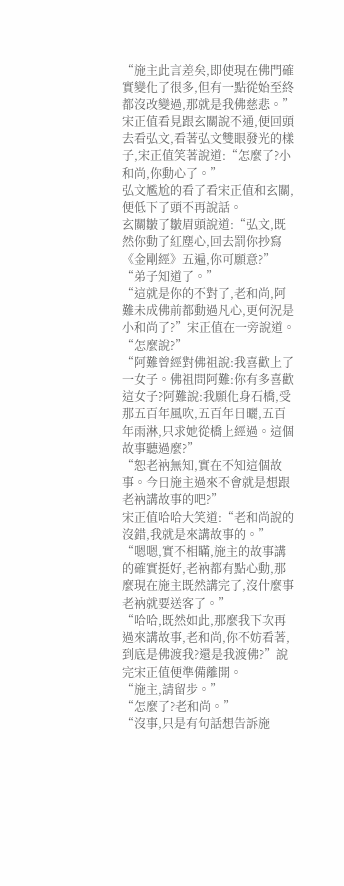“施主此言差矣,即使現在佛門確實變化了很多,但有一點從始至終都沒改變過,那就是我佛慈悲。”宋正值看見跟玄關說不通,便回頭去看弘文,看著弘文雙眼發光的樣子,宋正值笑著說道:“怎麼了?小和尚,你動心了。”
弘文尷尬的看了看宋正值和玄關,便低下了頭不再說話。
玄關皺了皺眉頭說道:“弘文,既然你動了紅塵心,回去罰你抄寫《金剛經》五遍,你可願意?”
“弟子知道了。”
“這就是你的不對了,老和尚,阿難未成佛前都動過凡心,更何況是小和尚了?”宋正值在一旁說道。
“怎麼說?”
“阿難曾經對佛祖說:我喜歡上了一女子。佛祖問阿難:你有多喜歡這女子?阿難說:我願化身石橋,受那五百年風吹,五百年日曬,五百年雨淋,只求她從橋上經過。這個故事聽過麼?”
“恕老衲無知,實在不知這個故事。今日施主過來不會就是想跟老衲講故事的吧?”
宋正值哈哈大笑道:“老和尚說的沒錯,我就是來講故事的。”
“嗯嗯,實不相瞞,施主的故事講的確實挺好,老衲都有點心動,那麼現在施主既然講完了,沒什麼事老衲就要送客了。”
“哈哈,既然如此,那麼我下次再過來講故事,老和尚,你不妨看著,到底是佛渡我?還是我渡佛?”說完宋正值便準備離開。
“施主,請留步。”
“怎麼了?老和尚。”
“沒事,只是有句話想告訴施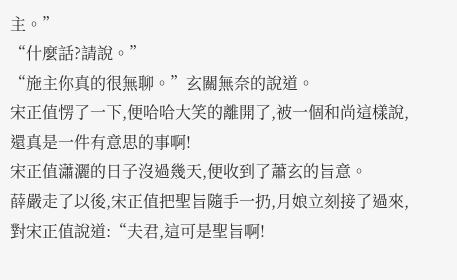主。”
“什麼話?請說。”
“施主你真的很無聊。”玄關無奈的說道。
宋正值愣了一下,便哈哈大笑的離開了,被一個和尚這樣說,還真是一件有意思的事啊!
宋正值瀟灑的日子沒過幾天,便收到了蕭玄的旨意。
薛嚴走了以後,宋正值把聖旨隨手一扔,月娘立刻接了過來,對宋正值說道:“夫君,這可是聖旨啊!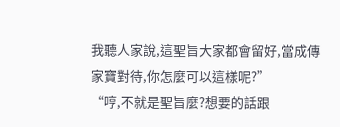我聽人家說,這聖旨大家都會留好,當成傳家寶對待,你怎麼可以這樣呢?”
“哼,不就是聖旨麼?想要的話跟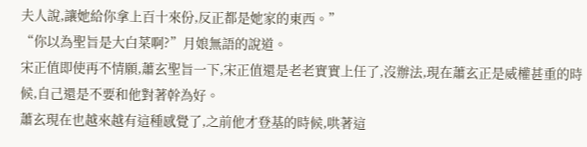夫人說,讓她給你拿上百十來份,反正都是她家的東西。”
“你以為聖旨是大白菜啊?”月娘無語的說道。
宋正值即使再不情願,蕭玄聖旨一下,宋正值還是老老實實上任了,沒辦法,現在蕭玄正是威權甚重的時候,自己還是不要和他對著幹為好。
蕭玄現在也越來越有這種感覺了,之前他才登基的時候,哄著這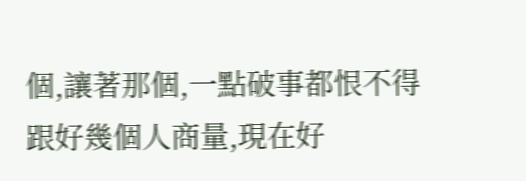個,讓著那個,一點破事都恨不得跟好幾個人商量,現在好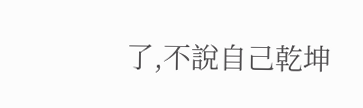了,不說自己乾坤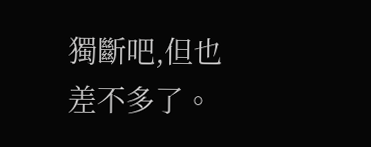獨斷吧,但也差不多了。